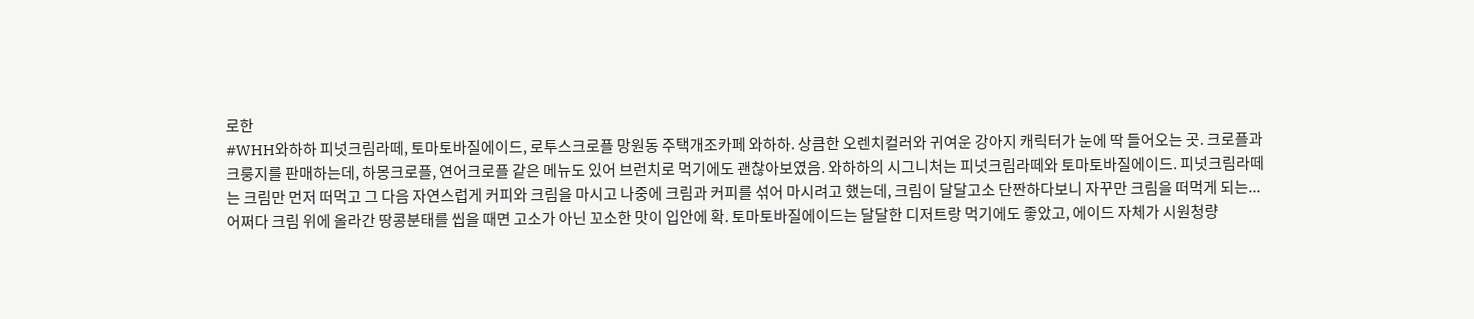로한
#WHH와하하 피넛크림라떼, 토마토바질에이드, 로투스크로플 망원동 주택개조카페 와하하. 상큼한 오렌치컬러와 귀여운 강아지 캐릭터가 눈에 딱 들어오는 곳. 크로플과 크룽지를 판매하는데, 하몽크로플, 연어크로플 같은 메뉴도 있어 브런치로 먹기에도 괜찮아보였음. 와하하의 시그니처는 피넛크림라떼와 토마토바질에이드. 피넛크림라떼는 크림만 먼저 떠먹고 그 다음 자연스럽게 커피와 크림을 마시고 나중에 크림과 커피를 섞어 마시려고 했는데, 크림이 달달고소 단짠하다보니 자꾸만 크림을 떠먹게 되는... 어쩌다 크림 위에 올라간 땅콩분태를 씹을 때면 고소가 아닌 꼬소한 맛이 입안에 확. 토마토바질에이드는 달달한 디저트랑 먹기에도 좋았고, 에이드 자체가 시원청량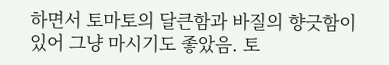하면서 토마토의 달큰함과 바질의 향긋함이 있어 그냥 마시기도 좋았음. 토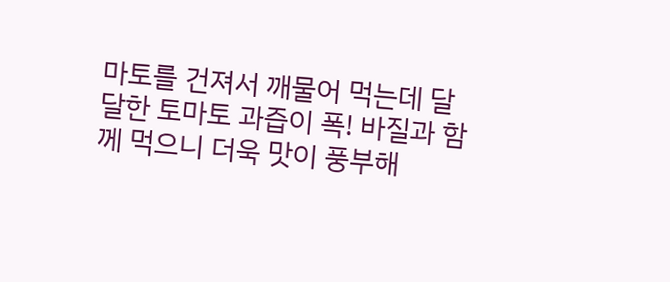마토를 건져서 깨물어 먹는데 달달한 토마토 과즙이 폭! 바질과 함께 먹으니 더욱 맛이 풍부해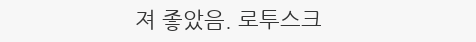져 좋았음. 로투스크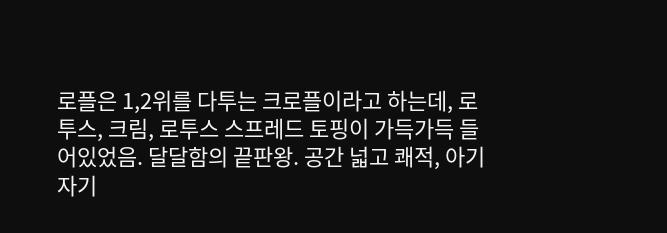로플은 1,2위를 다투는 크로플이라고 하는데, 로투스, 크림, 로투스 스프레드 토핑이 가득가득 들어있었음. 달달함의 끝판왕. 공간 넓고 쾌적, 아기자기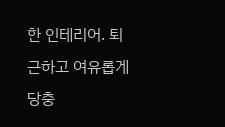한 인테리어. 퇴근하고 여유롭게 당충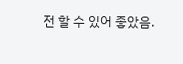전 할 수 있어 좋았음.